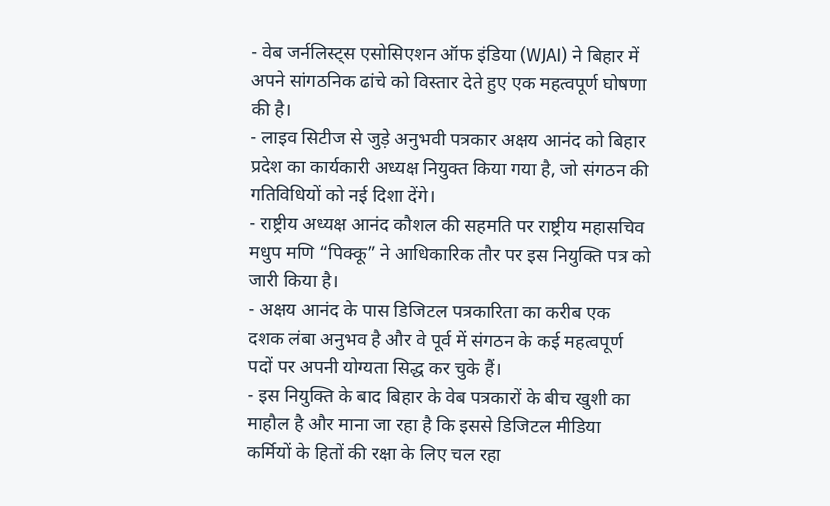- वेब जर्नलिस्ट्स एसोसिएशन ऑफ इंडिया (WJAI) ने बिहार में अपने सांगठनिक ढांचे को विस्तार देते हुए एक महत्वपूर्ण घोषणा की है।
- लाइव सिटीज से जुड़े अनुभवी पत्रकार अक्षय आनंद को बिहार प्रदेश का कार्यकारी अध्यक्ष नियुक्त किया गया है, जो संगठन की गतिविधियों को नई दिशा देंगे।
- राष्ट्रीय अध्यक्ष आनंद कौशल की सहमति पर राष्ट्रीय महासचिव मधुप मणि “पिक्कू” ने आधिकारिक तौर पर इस नियुक्ति पत्र को जारी किया है।
- अक्षय आनंद के पास डिजिटल पत्रकारिता का करीब एक दशक लंबा अनुभव है और वे पूर्व में संगठन के कई महत्वपूर्ण पदों पर अपनी योग्यता सिद्ध कर चुके हैं।
- इस नियुक्ति के बाद बिहार के वेब पत्रकारों के बीच खुशी का माहौल है और माना जा रहा है कि इससे डिजिटल मीडिया कर्मियों के हितों की रक्षा के लिए चल रहा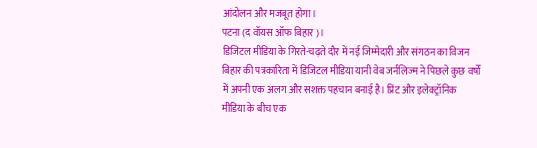आंदोलन और मजबूत होगा।
पटना (द वॉयस ऑफ बिहार)।
डिजिटल मीडिया के गिरते-चढ़ते दौर में नई जिम्मेदारी और संगठन का विजन
बिहार की पत्रकारिता में डिजिटल मीडिया यानी वेब जर्नलिज्म ने पिछले कुछ वर्षों में अपनी एक अलग और सशक्त पहचान बनाई है। प्रिंट और इलेक्ट्रॉनिक मीडिया के बीच एक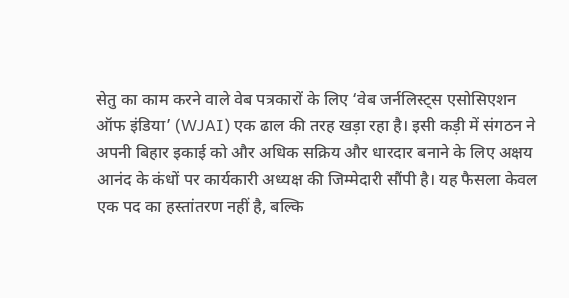सेतु का काम करने वाले वेब पत्रकारों के लिए ‘वेब जर्नलिस्ट्स एसोसिएशन ऑफ इंडिया’ (WJAI) एक ढाल की तरह खड़ा रहा है। इसी कड़ी में संगठन ने अपनी बिहार इकाई को और अधिक सक्रिय और धारदार बनाने के लिए अक्षय आनंद के कंधों पर कार्यकारी अध्यक्ष की जिम्मेदारी सौंपी है। यह फैसला केवल एक पद का हस्तांतरण नहीं है, बल्कि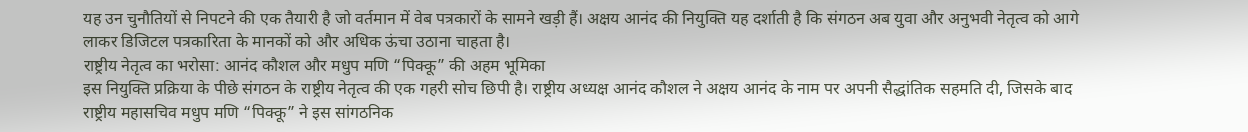यह उन चुनौतियों से निपटने की एक तैयारी है जो वर्तमान में वेब पत्रकारों के सामने खड़ी हैं। अक्षय आनंद की नियुक्ति यह दर्शाती है कि संगठन अब युवा और अनुभवी नेतृत्व को आगे लाकर डिजिटल पत्रकारिता के मानकों को और अधिक ऊंचा उठाना चाहता है।
राष्ट्रीय नेतृत्व का भरोसा: आनंद कौशल और मधुप मणि “पिक्कू” की अहम भूमिका
इस नियुक्ति प्रक्रिया के पीछे संगठन के राष्ट्रीय नेतृत्व की एक गहरी सोच छिपी है। राष्ट्रीय अध्यक्ष आनंद कौशल ने अक्षय आनंद के नाम पर अपनी सैद्धांतिक सहमति दी, जिसके बाद राष्ट्रीय महासचिव मधुप मणि “पिक्कू” ने इस सांगठनिक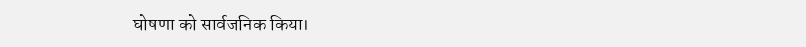घोषणा को सार्वजनिक किया।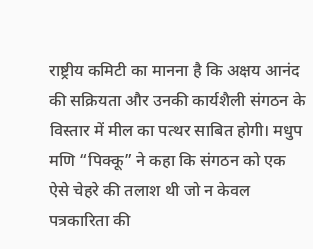राष्ट्रीय कमिटी का मानना है कि अक्षय आनंद की सक्रियता और उनकी कार्यशैली संगठन के विस्तार में मील का पत्थर साबित होगी। मधुप मणि “पिक्कू” ने कहा कि संगठन को एक ऐसे चेहरे की तलाश थी जो न केवल पत्रकारिता की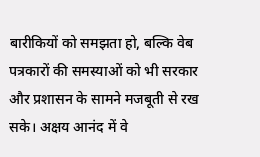बारीकियों को समझता हो, बल्कि वेब पत्रकारों की समस्याओं को भी सरकार और प्रशासन के सामने मजबूती से रख सके। अक्षय आनंद में वे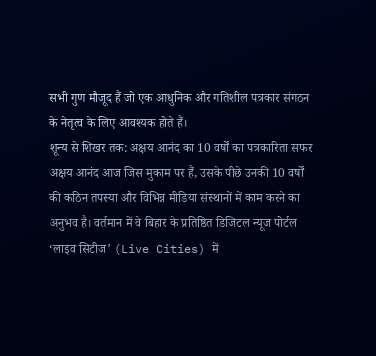सभी गुण मौजूद हैं जो एक आधुनिक और गतिशील पत्रकार संगठन के नेतृत्व के लिए आवश्यक होते हैं।
शून्य से शिखर तक: अक्षय आनंद का 10 वर्षों का पत्रकारिता सफर
अक्षय आनंद आज जिस मुकाम पर हैं, उसके पीछे उनकी 10 वर्षों की कठिन तपस्या और विभिन्न मीडिया संस्थानों में काम करने का अनुभव है। वर्तमान में वे बिहार के प्रतिष्ठित डिजिटल न्यूज पोर्टल ‘लाइव सिटीज’ (Live Cities) में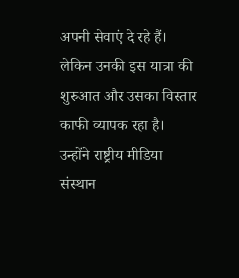अपनी सेवाएं दे रहे हैं। लेकिन उनकी इस यात्रा की शुरुआत और उसका विस्तार काफी व्यापक रहा है। उन्होंने राष्ट्रीय मीडिया संस्थान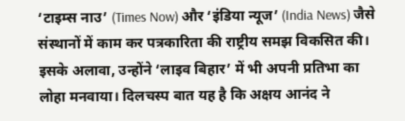‘टाइम्स नाउ’ (Times Now) और ‘इंडिया न्यूज’ (India News) जैसे संस्थानों में काम कर पत्रकारिता की राष्ट्रीय समझ विकसित की। इसके अलावा, उन्होंने ‘लाइव बिहार’ में भी अपनी प्रतिभा का लोहा मनवाया। दिलचस्प बात यह है कि अक्षय आनंद ने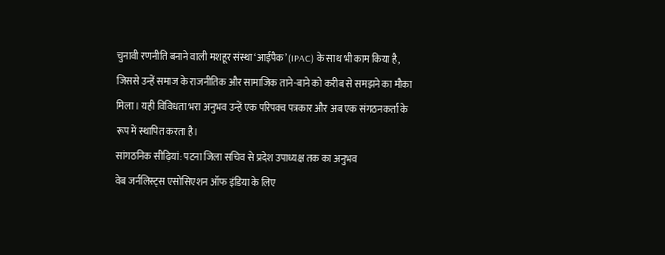चुनावी रणनीति बनाने वाली मशहूर संस्था ‘आईपैक’ (IPAC) के साथ भी काम किया है, जिससे उन्हें समाज के राजनीतिक और सामाजिक ताने-बाने को करीब से समझने का मौका मिला। यही विविधता भरा अनुभव उन्हें एक परिपक्व पत्रकार और अब एक संगठनकर्ता के रूप में स्थापित करता है।
सांगठनिक सीढ़ियां: पटना जिला सचिव से प्रदेश उपाध्यक्ष तक का अनुभव
वेब जर्नलिस्ट्स एसोसिएशन ऑफ इंडिया के लिए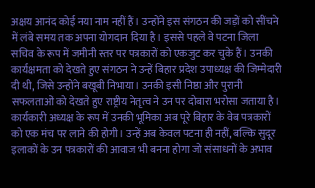अक्षय आनंद कोई नया नाम नहीं हैं। उन्होंने इस संगठन की जड़ों को सींचने में लंबे समय तक अपना योगदान दिया है। इससे पहले वे पटना जिला सचिव के रूप में जमीनी स्तर पर पत्रकारों को एकजुट कर चुके हैं। उनकी कार्यक्षमता को देखते हुए संगठन ने उन्हें बिहार प्रदेश उपाध्यक्ष की जिम्मेदारी दी थी, जिसे उन्होंने बखूबी निभाया। उनकी इसी निष्ठा और पुरानी सफलताओं को देखते हुए राष्ट्रीय नेतृत्व ने उन पर दोबारा भरोसा जताया है। कार्यकारी अध्यक्ष के रूप में उनकी भूमिका अब पूरे बिहार के वेब पत्रकारों को एक मंच पर लाने की होगी। उन्हें अब केवल पटना ही नहीं, बल्कि सुदूर इलाकों के उन पत्रकारों की आवाज भी बनना होगा जो संसाधनों के अभाव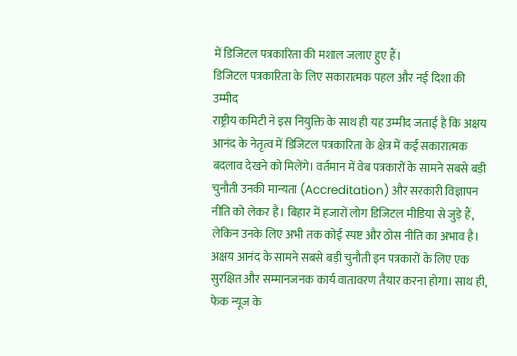में डिजिटल पत्रकारिता की मशाल जलाए हुए हैं।
डिजिटल पत्रकारिता के लिए सकारात्मक पहल और नई दिशा की उम्मीद
राष्ट्रीय कमिटी ने इस नियुक्ति के साथ ही यह उम्मीद जताई है कि अक्षय आनंद के नेतृत्व में डिजिटल पत्रकारिता के क्षेत्र में कई सकारात्मक बदलाव देखने को मिलेंगे। वर्तमान में वेब पत्रकारों के सामने सबसे बड़ी चुनौती उनकी मान्यता (Accreditation) और सरकारी विज्ञापन नीति को लेकर है। बिहार में हजारों लोग डिजिटल मीडिया से जुड़े हैं, लेकिन उनके लिए अभी तक कोई स्पष्ट और ठोस नीति का अभाव है। अक्षय आनंद के सामने सबसे बड़ी चुनौती इन पत्रकारों के लिए एक सुरक्षित और सम्मानजनक कार्य वातावरण तैयार करना होगा। साथ ही, फेक न्यूज के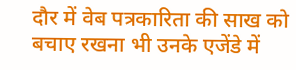दौर में वेब पत्रकारिता की साख को बचाए रखना भी उनके एजेंडे में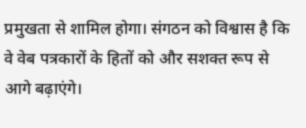प्रमुखता से शामिल होगा। संगठन को विश्वास है कि वे वेब पत्रकारों के हितों को और सशक्त रूप से आगे बढ़ाएंगे।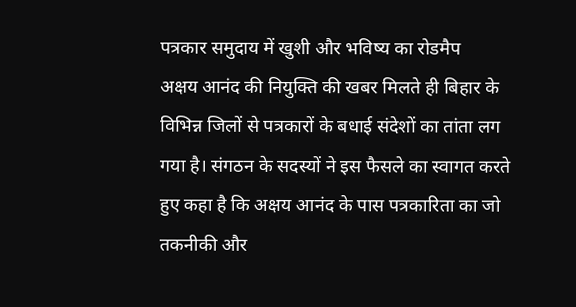पत्रकार समुदाय में खुशी और भविष्य का रोडमैप
अक्षय आनंद की नियुक्ति की खबर मिलते ही बिहार के विभिन्न जिलों से पत्रकारों के बधाई संदेशों का तांता लग गया है। संगठन के सदस्यों ने इस फैसले का स्वागत करते हुए कहा है कि अक्षय आनंद के पास पत्रकारिता का जो तकनीकी और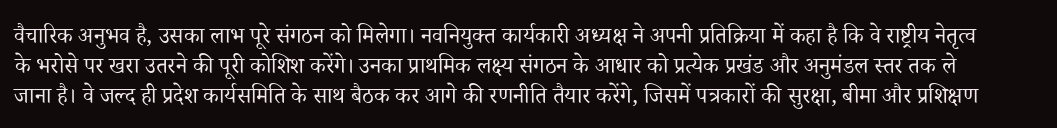वैचारिक अनुभव है, उसका लाभ पूरे संगठन को मिलेगा। नवनियुक्त कार्यकारी अध्यक्ष ने अपनी प्रतिक्रिया में कहा है कि वे राष्ट्रीय नेतृत्व के भरोसे पर खरा उतरने की पूरी कोशिश करेंगे। उनका प्राथमिक लक्ष्य संगठन के आधार को प्रत्येक प्रखंड और अनुमंडल स्तर तक ले जाना है। वे जल्द ही प्रदेश कार्यसमिति के साथ बैठक कर आगे की रणनीति तैयार करेंगे, जिसमें पत्रकारों की सुरक्षा, बीमा और प्रशिक्षण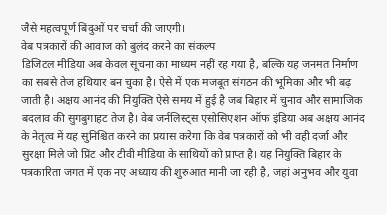जैसे महत्वपूर्ण बिंदुओं पर चर्चा की जाएगी।
वेब पत्रकारों की आवाज को बुलंद करने का संकल्प
डिजिटल मीडिया अब केवल सूचना का माध्यम नहीं रह गया है, बल्कि यह जनमत निर्माण का सबसे तेज हथियार बन चुका है। ऐसे में एक मजबूत संगठन की भूमिका और भी बढ़ जाती है। अक्षय आनंद की नियुक्ति ऐसे समय में हुई है जब बिहार में चुनाव और सामाजिक बदलाव की सुगबुगाहट तेज है। वेब जर्नलिस्ट्स एसोसिएशन ऑफ इंडिया अब अक्षय आनंद के नेतृत्व में यह सुनिश्चित करने का प्रयास करेगा कि वेब पत्रकारों को भी वही दर्जा और सुरक्षा मिले जो प्रिंट और टीवी मीडिया के साथियों को प्राप्त है। यह नियुक्ति बिहार के पत्रकारिता जगत में एक नए अध्याय की शुरुआत मानी जा रही है, जहां अनुभव और युवा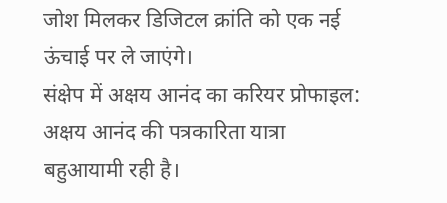जोश मिलकर डिजिटल क्रांति को एक नई ऊंचाई पर ले जाएंगे।
संक्षेप में अक्षय आनंद का करियर प्रोफाइल:
अक्षय आनंद की पत्रकारिता यात्रा बहुआयामी रही है।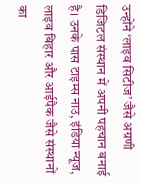उन्होंने ‘लाइव सिटीज’ जैसे अग्रणी डिजिटल संस्थान में अपनी पहचान बनाई है। उनके पास टाइम्स नाउ, इंडिया न्यूज, लाइव बिहार और आईपैक जैसे संस्थानों का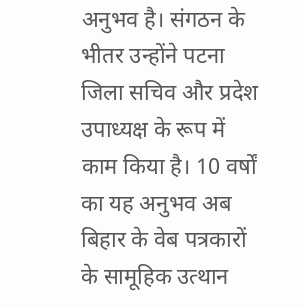अनुभव है। संगठन के भीतर उन्होंने पटना जिला सचिव और प्रदेश उपाध्यक्ष के रूप में काम किया है। 10 वर्षों का यह अनुभव अब बिहार के वेब पत्रकारों के सामूहिक उत्थान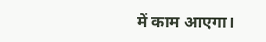में काम आएगा।